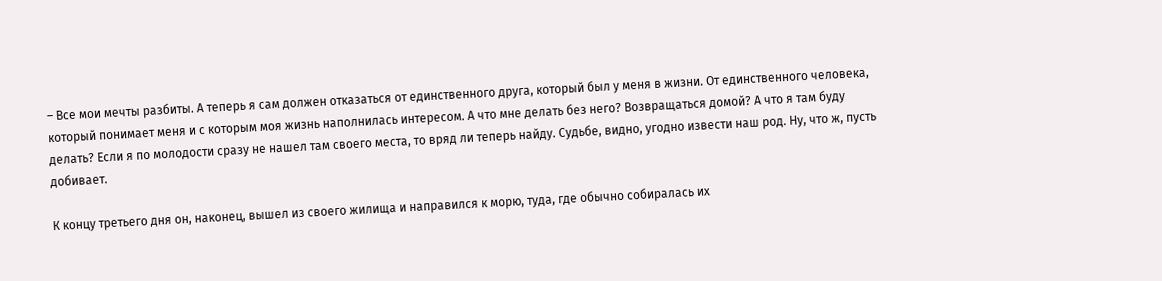– Все мои мечты разбиты. А теперь я сам должен отказаться от единственного друга, который был у меня в жизни. От единственного человека, который понимает меня и с которым моя жизнь наполнилась интересом. А что мне делать без него? Возвращаться домой? А что я там буду делать? Если я по молодости сразу не нашел там своего места, то вряд ли теперь найду. Судьбе, видно, угодно извести наш род. Ну, что ж, пусть добивает.

К концу третьего дня он, наконец, вышел из своего жилища и направился к морю, туда, где обычно собиралась их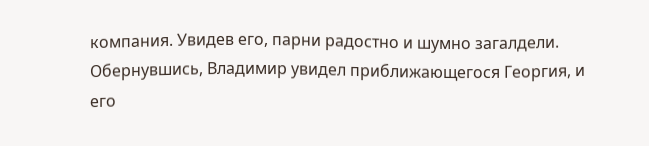компания. Увидев его, парни радостно и шумно загалдели. Обернувшись, Владимир увидел приближающегося Георгия, и его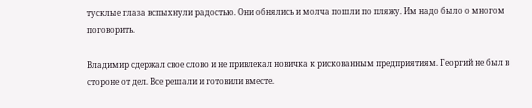тусклые глаза вспыхнули радостью. Они обнялись и молча пошли по пляжу. Им надо было о многом поговорить.

Владимир сдержал свое слово и не привлекал новичка к рискованным предприятиям. Георгий не был в стороне от дел. Все решали и готовили вместе.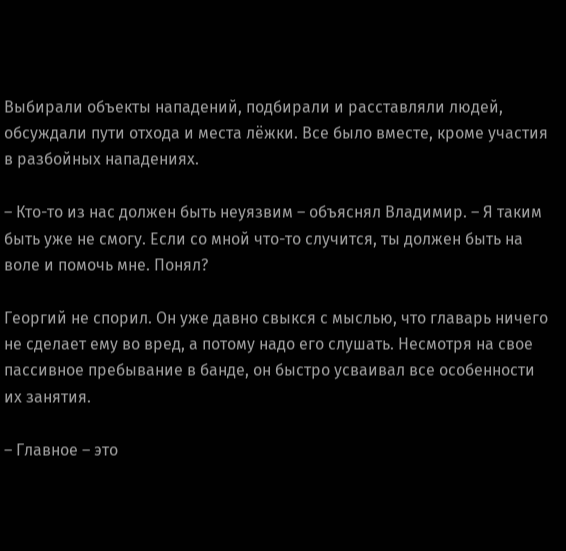Выбирали объекты нападений, подбирали и расставляли людей, обсуждали пути отхода и места лёжки. Все было вместе, кроме участия в разбойных нападениях.

– Кто-то из нас должен быть неуязвим – объяснял Владимир. – Я таким быть уже не смогу. Если со мной что-то случится, ты должен быть на воле и помочь мне. Понял?

Георгий не спорил. Он уже давно свыкся с мыслью, что главарь ничего не сделает ему во вред, а потому надо его слушать. Несмотря на свое пассивное пребывание в банде, он быстро усваивал все особенности их занятия.

– Главное – это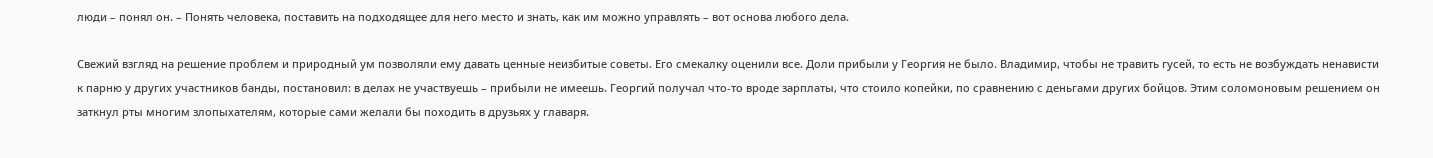люди – понял он. – Понять человека, поставить на подходящее для него место и знать, как им можно управлять – вот основа любого дела.

Свежий взгляд на решение проблем и природный ум позволяли ему давать ценные неизбитые советы. Его смекалку оценили все. Доли прибыли у Георгия не было. Владимир, чтобы не травить гусей, то есть не возбуждать ненависти к парню у других участников банды, постановил: в делах не участвуешь – прибыли не имеешь. Георгий получал что-то вроде зарплаты, что стоило копейки, по сравнению с деньгами других бойцов. Этим соломоновым решением он заткнул рты многим злопыхателям, которые сами желали бы походить в друзьях у главаря.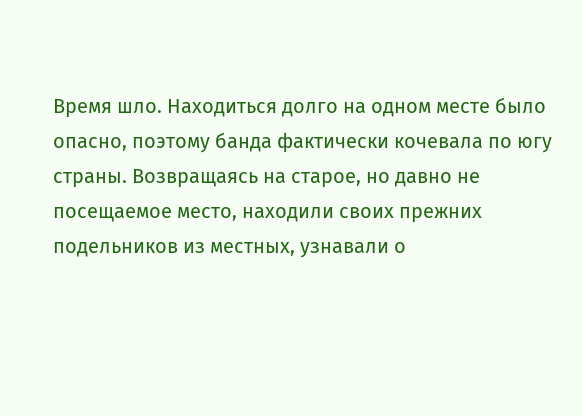Время шло. Находиться долго на одном месте было опасно, поэтому банда фактически кочевала по югу страны. Возвращаясь на старое, но давно не посещаемое место, находили своих прежних подельников из местных, узнавали о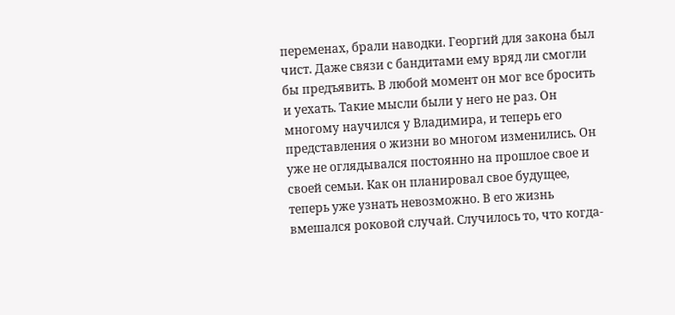переменах, брали наводки. Георгий для закона был чист. Даже связи с бандитами ему вряд ли смогли бы предъявить. В любой момент он мог все бросить и уехать. Такие мысли были у него не раз. Он многому научился у Владимира, и теперь его представления о жизни во многом изменились. Он уже не оглядывался постоянно на прошлое свое и своей семьи. Как он планировал свое будущее, теперь уже узнать невозможно. В его жизнь вмешался роковой случай. Случилось то, что когда-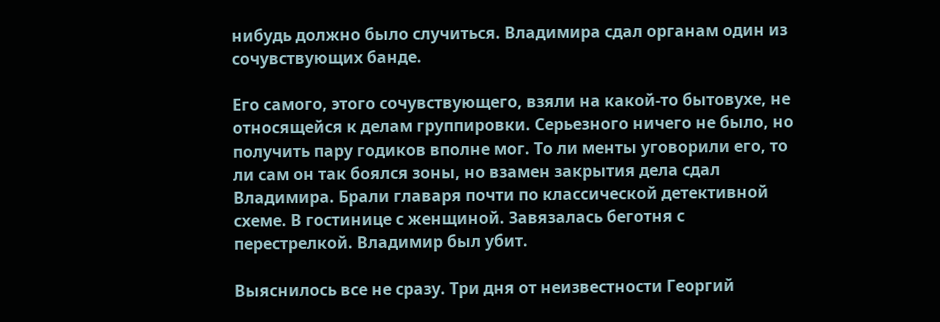нибудь должно было случиться. Владимира сдал органам один из сочувствующих банде.

Его самого, этого сочувствующего, взяли на какой-то бытовухе, не относящейся к делам группировки. Серьезного ничего не было, но получить пару годиков вполне мог. То ли менты уговорили его, то ли сам он так боялся зоны, но взамен закрытия дела сдал Владимира. Брали главаря почти по классической детективной схеме. В гостинице с женщиной. Завязалась беготня с перестрелкой. Владимир был убит.

Выяснилось все не сразу. Три дня от неизвестности Георгий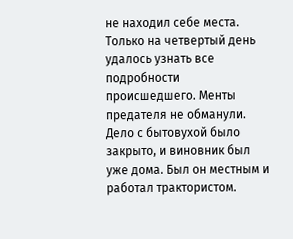не находил себе места. Только на четвертый день удалось узнать все подробности происшедшего. Менты предателя не обманули. Дело с бытовухой было закрыто, и виновник был уже дома. Был он местным и работал трактористом.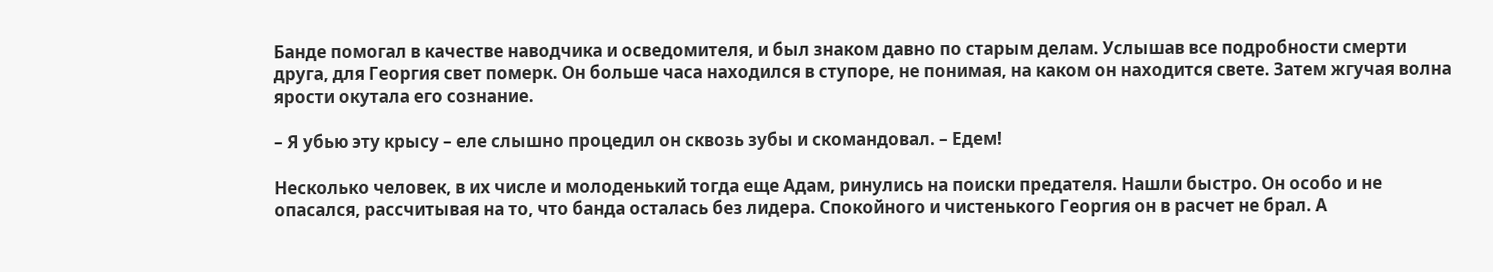Банде помогал в качестве наводчика и осведомителя, и был знаком давно по старым делам. Услышав все подробности смерти друга, для Георгия свет померк. Он больше часа находился в ступоре, не понимая, на каком он находится свете. Затем жгучая волна ярости окутала его сознание.

– Я убью эту крысу – еле слышно процедил он сквозь зубы и скомандовал. – Едем!

Несколько человек, в их числе и молоденький тогда еще Адам, ринулись на поиски предателя. Нашли быстро. Он особо и не опасался, рассчитывая на то, что банда осталась без лидера. Спокойного и чистенького Георгия он в расчет не брал. А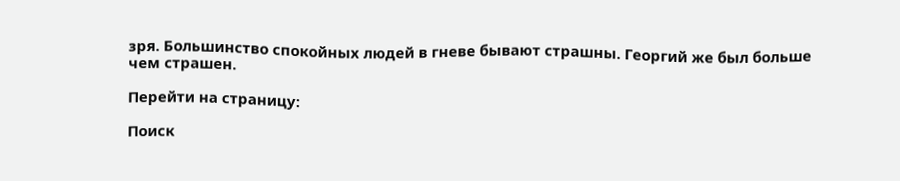зря. Большинство спокойных людей в гневе бывают страшны. Георгий же был больше чем страшен.

Перейти на страницу:

Поиск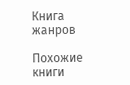Книга жанров

Похожие книги